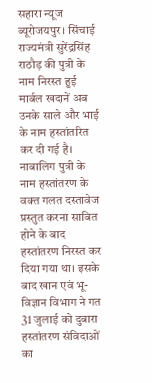सहारा न्यूज ब्यूरोजयपुर। सिंचाई राज्यमंत्री सुरेंद्रसिंह राठौड़ की पुत्री के नाम निरस्त हुई मार्बल खदानें अब उनके साले और भाई के नाम हस्तांतरित कर दी गई है। नाबालिग पुत्री के नाम हस्तांतरण के वक्त गलत दस्तावेज प्रस्तुत करना साबित होने के बाद हस्तांतरण निरस्त कर दिया गया था। इसके बाद खान एवं भू-विज्ञान विभाग ने गत 31 जुलाई को दुबारा हस्तांतरण संविदाओं का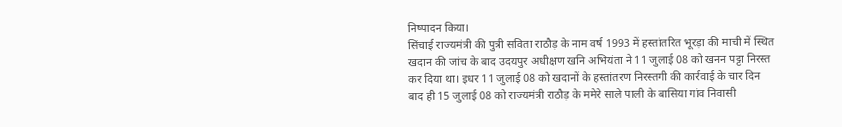निष्पादन किया।
सिंचाई राज्यमंत्री की पुत्री सविता राठौड़ के नाम वर्ष 1993 में हस्तांतरित भूरड़ा की माची में स्थित खदान की जांच के बाद उदयपुर अधीक्षण खनि अभियंता ने 11 जुलाई 08 को खनन पट्टा निरस्त कर दिया था। इधर 11 जुलाई 08 को खदानों के हस्तांतरण निरस्तगी की कार्रवाई के चार दिन बाद ही 15 जुलाई 08 को राज्यमंत्री राठौड़ के ममेरे साले पाली के बासिया गांव निवासी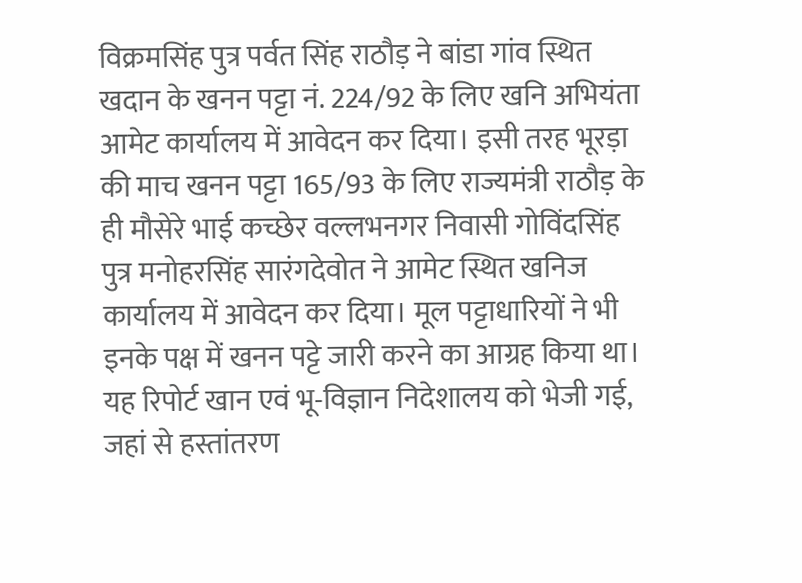विक्रमसिंह पुत्र पर्वत सिंह राठौड़ ने बांडा गांव स्थित खदान के खनन पट्टा नं. 224/92 के लिए खनि अभियंता आमेट कार्यालय में आवेदन कर दिया। इसी तरह भूरड़ा की माच खनन पट्टा 165/93 के लिए राज्यमंत्री राठौड़ के ही मौसेरे भाई कच्छेर वल्लभनगर निवासी गोविंदसिंह पुत्र मनोहरसिंह सारंगदेवोत ने आमेट स्थित खनिज कार्यालय में आवेदन कर दिया। मूल पट्टाधारियों ने भी इनके पक्ष में खनन पट्टे जारी करने का आग्रह किया था। यह रिपोर्ट खान एवं भू-विज्ञान निदेशालय को भेजी गई, जहां से हस्तांतरण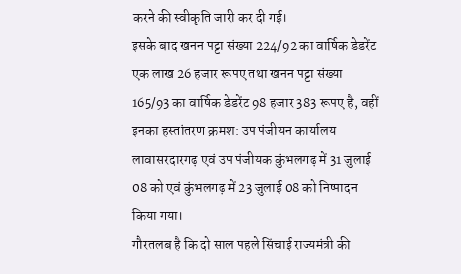करने की स्वीकृति जारी कर दी गई।
इसके बाद खनन पट्टा संख्या 224/92 का वार्षिक डेडरेंट एक लाख 26 हजार रूपए तथा खनन पट्टा संख्या 165/93 का वार्षिक डेडरेंट 98 हजार 383 रूपए है, वहीं इनका हस्तांतरण क्रमश: उप पंजीयन कार्यालय लावासरदारगढ़ एवं उप पंजीयक कुंभलगढ़ में 31 जुलाई 08 को एवं कुंभलगढ़ में 23 जुलाई 08 को निष्पादन किया गया।
गौरतलब है कि दो साल पहले सिंचाई राज्यमंत्री की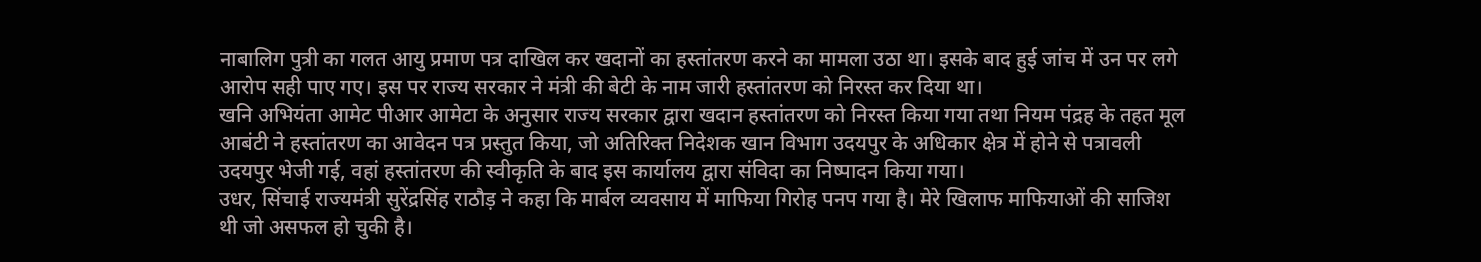नाबालिग पुत्री का गलत आयु प्रमाण पत्र दाखिल कर खदानों का हस्तांतरण करने का मामला उठा था। इसके बाद हुई जांच में उन पर लगे आरोप सही पाए गए। इस पर राज्य सरकार ने मंत्री की बेटी के नाम जारी हस्तांतरण को निरस्त कर दिया था।
खनि अभियंता आमेट पीआर आमेटा के अनुसार राज्य सरकार द्वारा खदान हस्तांतरण को निरस्त किया गया तथा नियम पंद्रह के तहत मूल आबंटी ने हस्तांतरण का आवेदन पत्र प्रस्तुत किया, जो अतिरिक्त निदेशक खान विभाग उदयपुर के अधिकार क्षेत्र में होने से पत्रावली उदयपुर भेजी गई, वहां हस्तांतरण की स्वीकृति के बाद इस कार्यालय द्वारा संविदा का निष्पादन किया गया।
उधर, सिंचाई राज्यमंत्री सुरेंद्रसिंह राठौड़ ने कहा कि मार्बल व्यवसाय में माफिया गिरोह पनप गया है। मेरे खिलाफ माफियाओं की साजिश थी जो असफल हो चुकी है।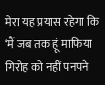मेरा यह प्रयास रहेगा कि ‘मैं जब तक हूं माफिया गिरोह को नहीं पनपने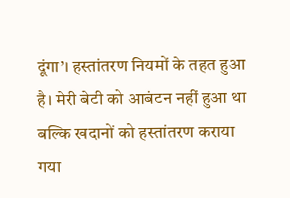दूंगा’। हस्तांतरण नियमों के तहत हुआ है। मेरी बेटी को आबंटन नहीं हुआ था बल्कि खदानों को हस्तांतरण कराया गया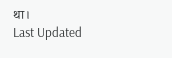था।
Last Updated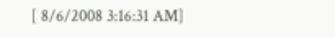[ 8/6/2008 3:16:31 AM]